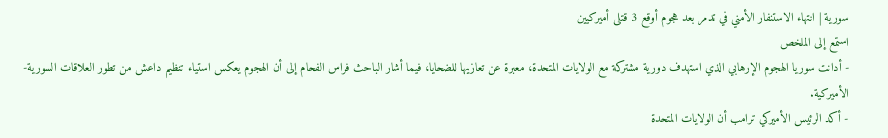سورية | انتهاء الاستنفار الأمني في تدمر بعد هجوم أوقع 3 قتلى أميركيين
استمع إلى الملخص
- أدانت سوريا الهجوم الإرهابي الذي استهدف دورية مشتركة مع الولايات المتحدة، معبرة عن تعازيها للضحايا، فيما أشار الباحث فراس الفحام إلى أن الهجوم يعكس استياء تنظيم داعش من تطور العلاقات السورية-الأميركية.
- أكد الرئيس الأميركي ترامب أن الولايات المتحدة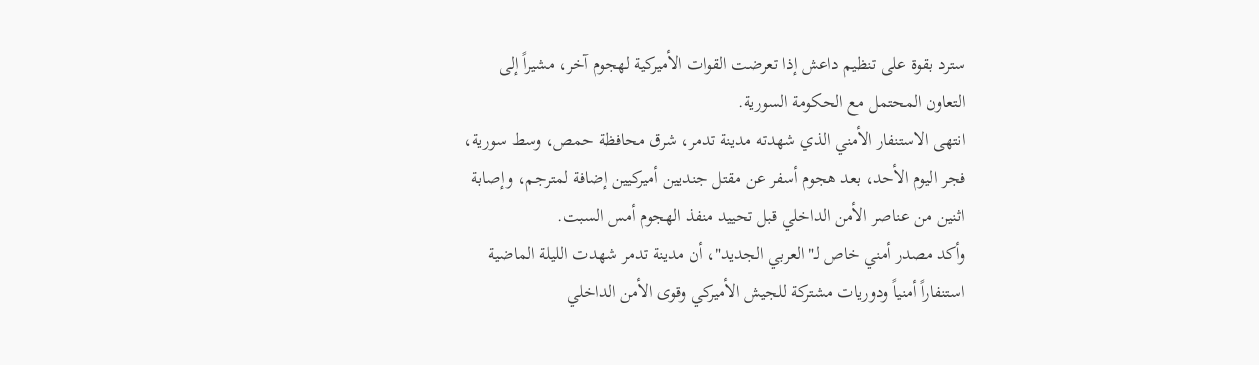سترد بقوة على تنظيم داعش إذا تعرضت القوات الأميركية لهجوم آخر، مشيراً إلى التعاون المحتمل مع الحكومة السورية.
انتهى الاستنفار الأمني الذي شهدته مدينة تدمر، شرق محافظة حمص، وسط سورية، فجر اليوم الأحد، بعد هجوم أسفر عن مقتل جنديين أميركيين إضافة لمترجم، وإصابة اثنين من عناصر الأمن الداخلي قبل تحييد منفذ الهجوم أمس السبت.
وأكد مصدر أمني خاص لـ"العربي الجديد"، أن مدينة تدمر شهدت الليلة الماضية استنفاراً أمنياً ودوريات مشتركة للجيش الأميركي وقوى الأمن الداخلي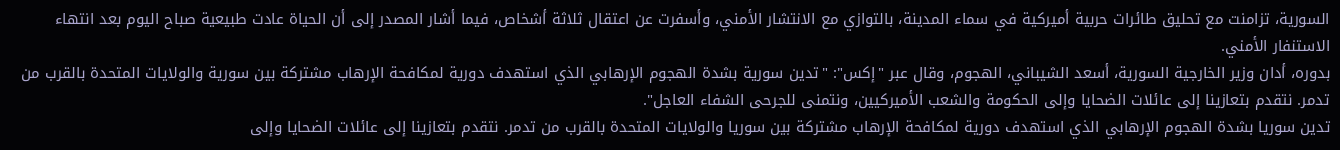السورية، تزامنت مع تحليق طائرات حربية أميركية في سماء المدينة، بالتوازي مع الانتشار الأمني، وأسفرت عن اعتقال ثلاثة أشخاص، فيما أشار المصدر إلى أن الحياة عادت طبيعية صباح اليوم بعد انتهاء الاستنفار الأمني.
بدوره، أدان وزير الخارجية السورية، أسعد الشيباني، الهجوم، وقال عبر "إكس": "تدين سورية بشدة الهجوم الإرهابي الذي استهدف دورية لمكافحة الإرهاب مشتركة بين سورية والولايات المتحدة بالقرب من تدمر. نتقدم بتعازينا إلى عائلات الضحايا وإلى الحكومة والشعب الأميركيين، ونتمنى للجرحى الشفاء العاجل".
تدين سوريا بشدة الهجوم الإرهابي الذي استهدف دورية لمكافحة الإرهاب مشتركة بين سوريا والولايات المتحدة بالقرب من تدمر. نتقدم بتعازينا إلى عائلات الضحايا وإلى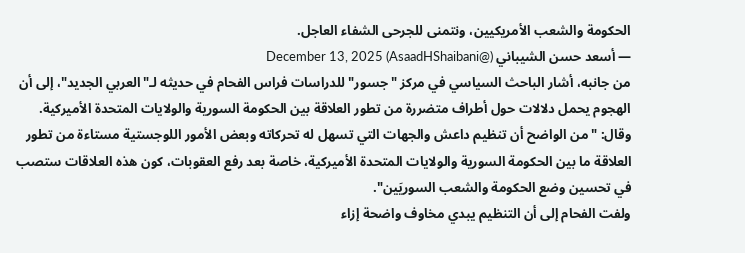الحكومة والشعب الأمريكيين، ونتمنى للجرحى الشفاء العاجل.
— أسعد حسن الشيباني (@AsaadHShaibani) December 13, 2025
من جانبه، أشار الباحث السياسي في مركز "جسور" للدراسات فراس الفحام في حديثه لـ"العربي الجديد"، إلى أن الهجوم يحمل دلالات حول أطراف متضررة من تطور العلاقة بين الحكومة السورية والولايات المتحدة الأميركية. وقال: "من الواضح أن تنظيم داعش والجهات التي تسهل له تحركاته وبعض الأمور اللوجستية مستاءة من تطور العلاقة ما بين الحكومة السورية والولايات المتحدة الأميركية، خاصة بعد رفع العقوبات، كون هذه العلاقات ستصب في تحسين وضع الحكومة والشعب السوريَين".
ولفت الفحام إلى أن التنظيم يبدي مخاوف واضحة إزاء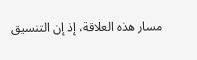مسار هذه العلاقة، إذ إن التنسيق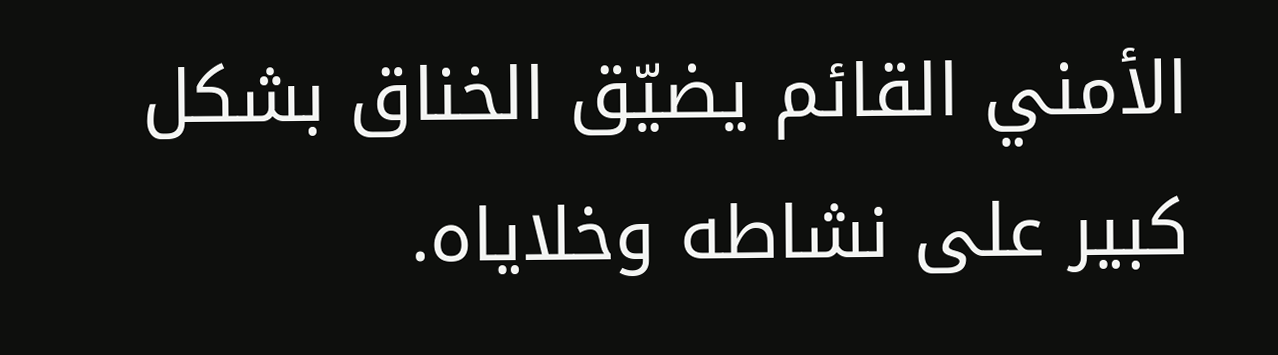الأمني القائم يضيّق الخناق بشكل كبير على نشاطه وخلاياه.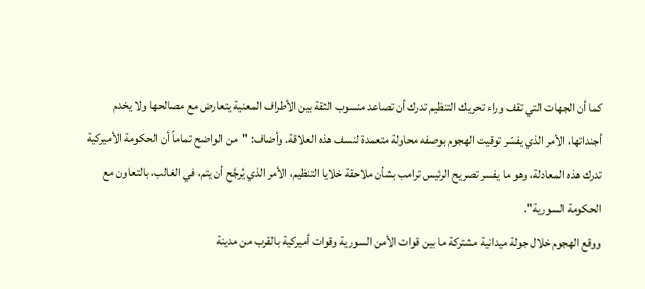كما أن الجهات التي تقف وراء تحريك التنظيم تدرك أن تصاعد منسوب الثقة بين الأطراف المعنية يتعارض مع مصالحها ولا يخدم أجنداتها، الأمر الذي يفسّر توقيت الهجوم بوصفه محاولة متعمدة لنسف هذه العلاقة. وأضاف: "من الواضح تماماً أن الحكومة الأميركية تدرك هذه المعادلة، وهو ما يفسر تصريح الرئيس ترامب بشأن ملاحقة خلايا التنظيم، الأمر الذي يُرجَّح أن يتم، في الغالب، بالتعاون مع الحكومة السورية".
ووقع الهجوم خلال جولة ميدانية مشتركة ما بين قوات الأمن السورية وقوات أميركية بالقرب من مدينة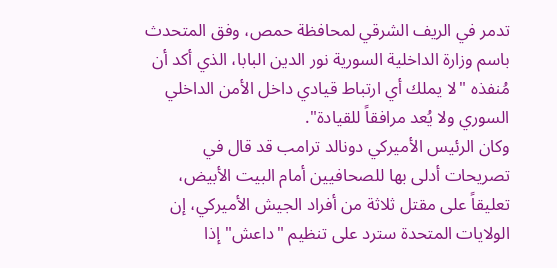تدمر في الريف الشرقي لمحافظة حمص، وفق المتحدث باسم وزارة الداخلية السورية نور الدين البابا، الذي أكد أن مُنفذه "لا يملك أي ارتباط قيادي داخل الأمن الداخلي السوري ولا يُعد مرافقاً للقيادة".
وكان الرئيس الأميركي دونالد ترامب قد قال في تصريحات أدلى بها للصحافيين أمام البيت الأبيض، تعليقاً على مقتل ثلاثة من أفراد الجيش الأميركي، إن الولايات المتحدة سترد على تنظيم "داعش" إذا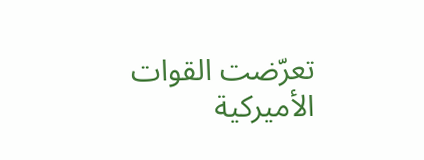تعرّضت القوات الأميركية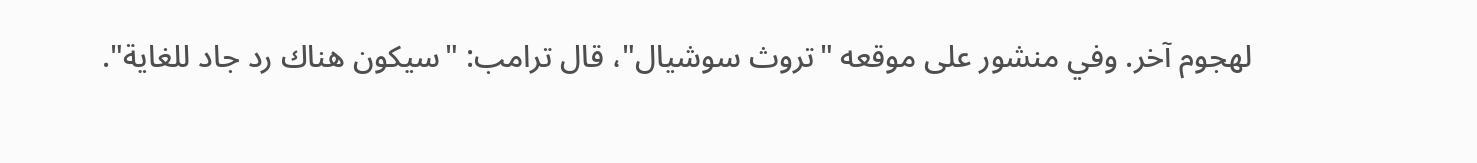لهجوم آخر. وفي منشور على موقعه "تروث سوشيال"، قال ترامب: "سيكون هناك رد جاد للغاية".